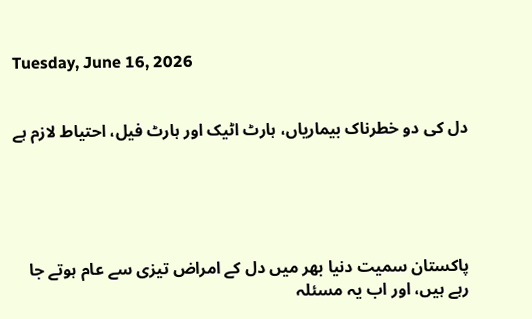Tuesday, June 16, 2026


دل کی دو خطرناک بیماریاں، ہارٹ اٹیک اور ہارٹ فیل، احتیاط لازم ہے





پاکستان سمیت دنیا بھر میں دل کے امراض تیزی سے عام ہوتے جا رہے ہیں، اور اب یہ مسئلہ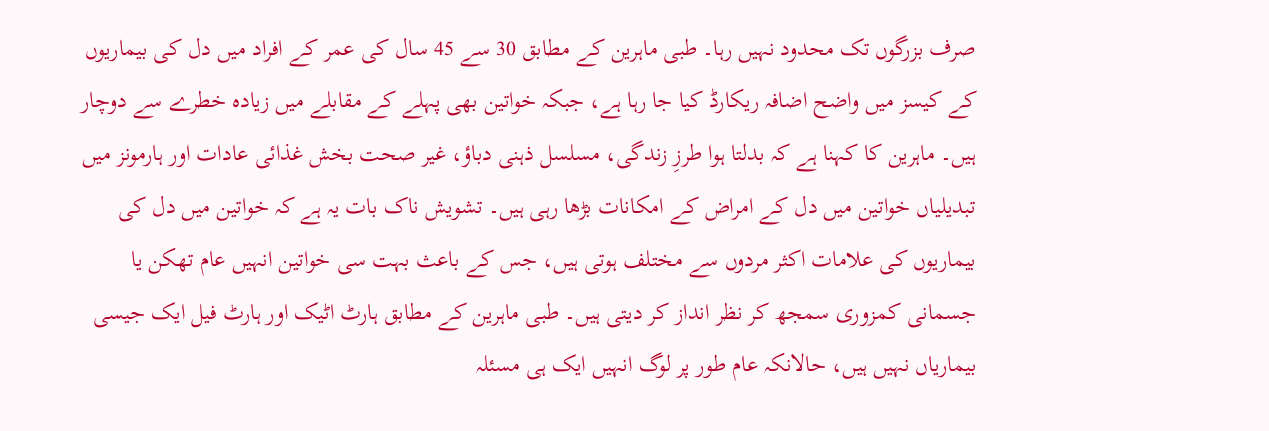صرف بزرگوں تک محدود نہیں رہا۔ طبی ماہرین کے مطابق 30 سے 45 سال کی عمر کے افراد میں دل کی بیماریوں کے کیسز میں واضح اضافہ ریکارڈ کیا جا رہا ہے، جبکہ خواتین بھی پہلے کے مقابلے میں زیادہ خطرے سے دوچار ہیں۔ ماہرین کا کہنا ہے کہ بدلتا ہوا طرزِ زندگی، مسلسل ذہنی دباؤ، غیر صحت بخش غذائی عادات اور ہارمونز میں تبدیلیاں خواتین میں دل کے امراض کے امکانات بڑھا رہی ہیں۔ تشویش ناک بات یہ ہے کہ خواتین میں دل کی بیماریوں کی علامات اکثر مردوں سے مختلف ہوتی ہیں، جس کے باعث بہت سی خواتین انہیں عام تھکن یا جسمانی کمزوری سمجھ کر نظر انداز کر دیتی ہیں۔ طبی ماہرین کے مطابق ہارٹ اٹیک اور ہارٹ فیل ایک جیسی بیماریاں نہیں ہیں، حالانکہ عام طور پر لوگ انہیں ایک ہی مسئلہ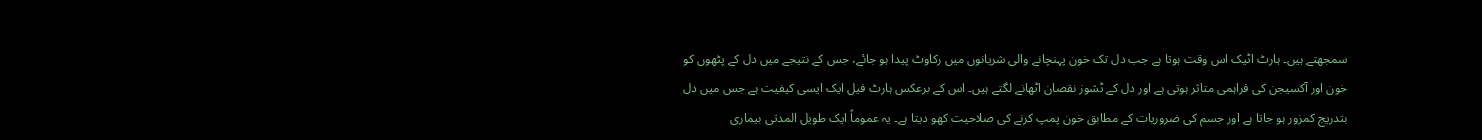سمجھتے ہیں۔ ہارٹ اٹیک اس وقت ہوتا ہے جب دل تک خون پہنچانے والی شریانوں میں رکاوٹ پیدا ہو جائے، جس کے نتیجے میں دل کے پٹھوں کو خون اور آکسیجن کی فراہمی متاثر ہوتی ہے اور دل کے ٹشوز نقصان اٹھانے لگتے ہیں۔ اس کے برعکس ہارٹ فیل ایک ایسی کیفیت ہے جس میں دل بتدریج کمزور ہو جاتا ہے اور جسم کی ضروریات کے مطابق خون پمپ کرنے کی صلاحیت کھو دیتا ہے۔ یہ عموماً ایک طویل المدتی بیماری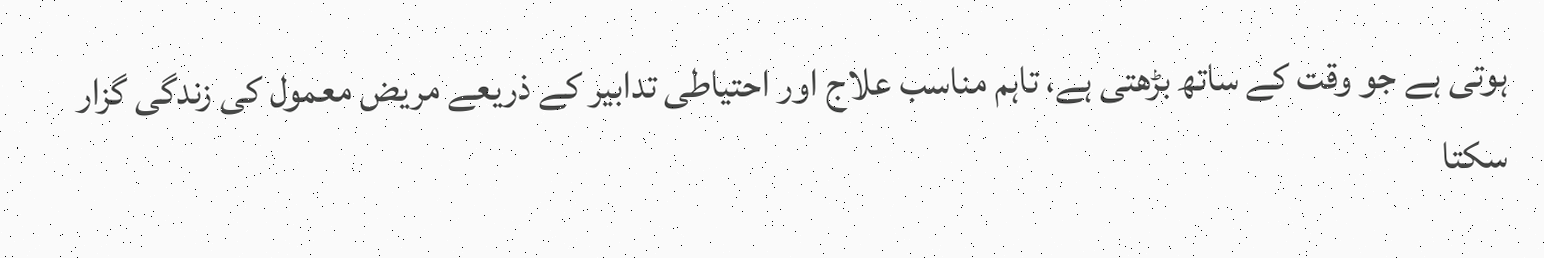ہوتی ہے جو وقت کے ساتھ بڑھتی ہے، تاہم مناسب علاج اور احتیاطی تدابیر کے ذریعے مریض معمول کی زندگی گزار سکتا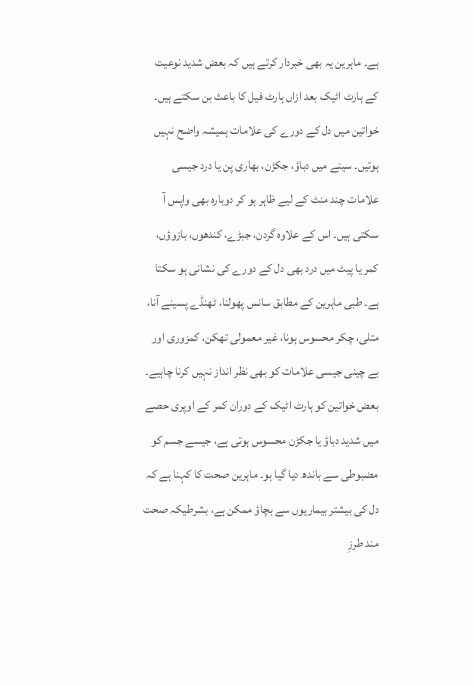ہے۔ ماہرین یہ بھی خبردار کرتے ہیں کہ بعض شدید نوعیت کے ہارٹ اٹیک بعد ازاں ہارٹ فیل کا باعث بن سکتے ہیں۔ خواتین میں دل کے دورے کی علامات ہمیشہ واضح نہیں ہوتیں۔ سینے میں دباؤ، جکڑن، بھاری پن یا درد جیسی علامات چند منٹ کے لیے ظاہر ہو کر دوبارہ بھی واپس آ سکتی ہیں۔ اس کے علاوہ گردن، جبڑے، کندھوں، بازوؤں، کمر یا پیٹ میں درد بھی دل کے دورے کی نشانی ہو سکتا ہے۔ طبی ماہرین کے مطابق سانس پھولنا، ٹھنڈے پسینے آنا، متلی، چکر محسوس ہونا، غیر معمولی تھکن، کمزوری اور بے چینی جیسی علامات کو بھی نظر انداز نہیں کرنا چاہیے۔ بعض خواتین کو ہارٹ اٹیک کے دوران کمر کے اوپری حصے میں شدید دباؤ یا جکڑن محسوس ہوتی ہے، جیسے جسم کو مضبوطی سے باندھ دیا گیا ہو۔ ماہرین صحت کا کہنا ہے کہ دل کی بیشتر بیماریوں سے بچاؤ ممکن ہے، بشرطیکہ صحت مند طرزِ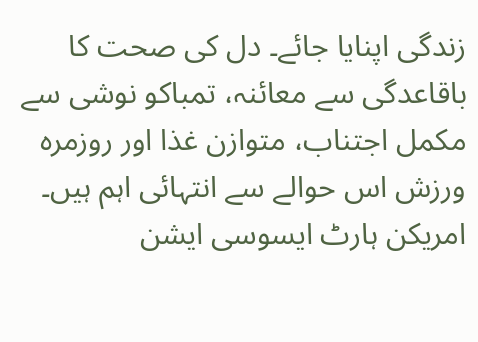زندگی اپنایا جائے۔ دل کی صحت کا باقاعدگی سے معائنہ، تمباکو نوشی سے مکمل اجتناب، متوازن غذا اور روزمرہ ورزش اس حوالے سے انتہائی اہم ہیں۔ امریکن ہارٹ ایسوسی ایشن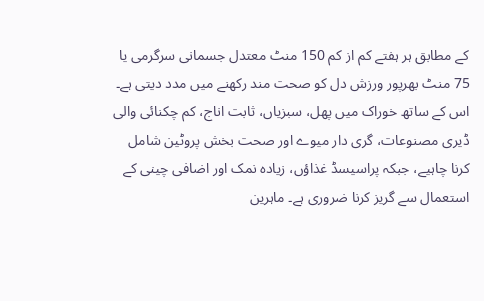کے مطابق ہر ہفتے کم از کم 150 منٹ معتدل جسمانی سرگرمی یا 75 منٹ بھرپور ورزش دل کو صحت مند رکھنے میں مدد دیتی ہے۔ اس کے ساتھ خوراک میں پھل، سبزیاں، ثابت اناج، کم چکنائی والی ڈیری مصنوعات، گری دار میوے اور صحت بخش پروٹین شامل کرنا چاہیے، جبکہ پراسیسڈ غذاؤں، زیادہ نمک اور اضافی چینی کے استعمال سے گریز کرنا ضروری ہے۔ ماہرین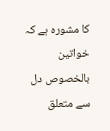کا مشورہ ہے کہ خواتین بالخصوص دل سے متعلق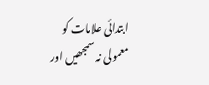ابتدائی علامات کو معمولی نہ سمجھیں اور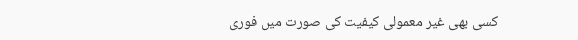کسی بھی غیر معمولی کیفیت کی صورت میں فوری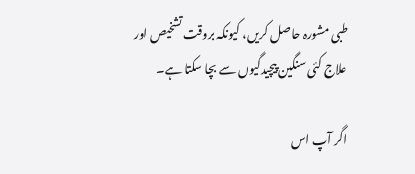طبی مشورہ حاصل کریں، کیونکہ بروقت تشخیص اور علاج کئی سنگین پیچیدگیوں سے بچا سکتا ہے۔

اگر آپ اس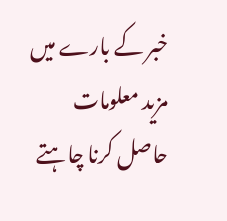خبر کے بارے میں مزید معلومات حاصل کرنا چاہتے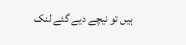ہیں تو نیچے دیے گئے لنک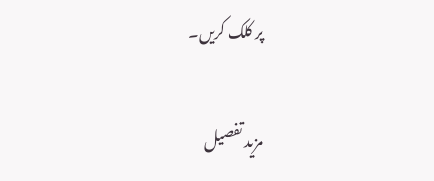پر کلک کریں۔

مزید تفصیل